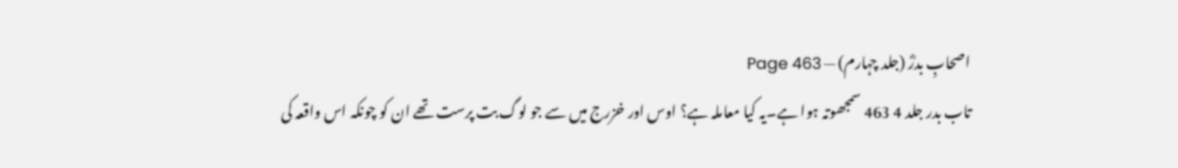اصحابِ بدرؓ (جلد چہارم) — Page 463
تاب بدر جلد 4 463 سمجھوتہ ہوا ہے۔یہ کیا معاملہ ہے؟ اوس اور خزرج میں سے جو لوگ بت پرست تھے ان کو چونکہ اس واقعہ کی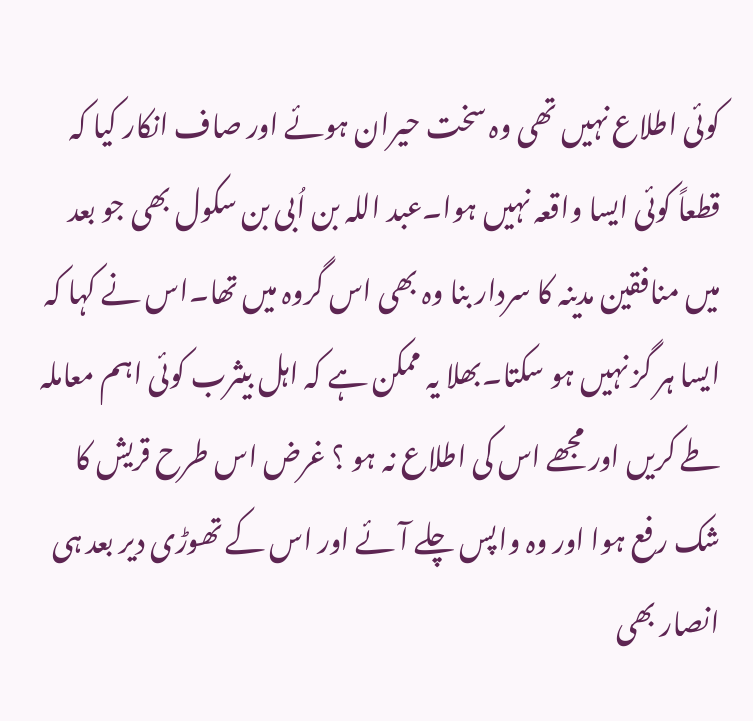کوئی اطلاع نہیں تھی وہ سخت حیران ہوئے اور صاف انکار کیا کہ قطعاً کوئی ایسا واقعہ نہیں ہوا۔عبد اللہ بن اُبی بن سکول بھی جو بعد میں منافقین مدینہ کا سردار بنا وہ بھی اس گروہ میں تھا۔اس نے کہا کہ ایسا ہر گز نہیں ہو سکتا۔بھلا یہ ممکن ہے کہ اہل بیثرب کوئی اہم معاملہ طے کریں اور مجھے اس کی اطلاع نہ ہو ؟ غرض اس طرح قریش کا شک رفع ہوا اور وہ واپس چلے آئے اور اس کے تھوڑی دیر بعد ہی انصار بھی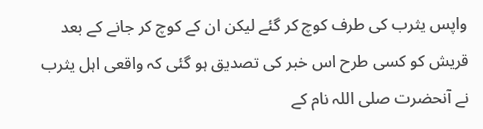واپس یثرب کی طرف کوچ کر گئے لیکن ان کے کوچ کر جانے کے بعد قریش کو کسی طرح اس خبر کی تصدیق ہو گئی کہ واقعی اہل یثرب نے آنحضرت صلی اللہ نام کے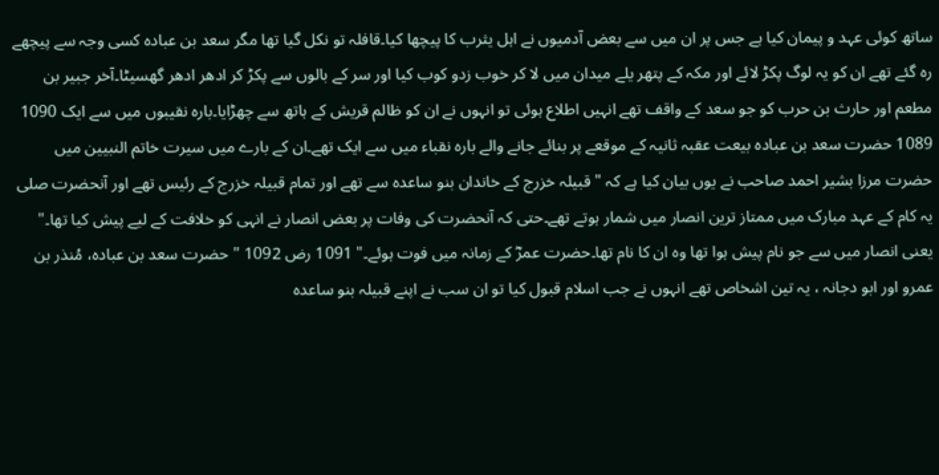ساتھ کوئی عہد و پیمان کیا ہے جس پر ان میں سے بعض آدمیوں نے اہل یثرب کا پیچھا کیا۔قافلہ تو نکل گیا تھا مگر سعد بن عبادہ کسی وجہ سے پیچھے رہ گئے تھے ان کو یہ لوگ پکڑ لائے اور مکہ کے پتھر یلے میدان میں لا کر خوب زدو کوب کیا اور سر کے بالوں سے پکڑ کر ادھر ادھر گھسیٹا۔آخر جبیر بن مطعم اور حارث بن حرب کو جو سعد کے واقف تھے انہیں اطلاع ہوئی تو انہوں نے ان کو ظالم قریش کے ہاتھ سے چھڑایا۔بارہ نقیبوں میں سے ایک 1090 1089 حضرت سعد بن عبادہ بیعت عقبہ ثانیہ کے موقعے پر بنائے جانے والے بارہ نقباء میں سے ایک تھے۔ان کے بارے میں سیرت خاتم النبیین میں حضرت مرزا بشیر احمد صاحب نے یوں بیان کیا ہے کہ " قبیلہ خزرج کے خاندان بنو ساعدہ سے تھے اور تمام قبیلہ خزرج کے رئیس تھے اور آنحضرت صلی یہ کام کے عہد مبارک میں ممتاز ترین انصار میں شمار ہوتے تھے۔حتی کہ آنحضرت کی وفات پر بعض انصار نے انہی کو خلافت کے لیے پیش کیا تھا۔" یعنی انصار میں سے جو نام پیش ہوا تھا وہ ان کا نام تھا۔حضرت عمرؓ کے زمانہ میں فوت ہوئے۔" 1091 رض 1092 " حضرت سعد بن عبادہ، مُنذر بن عمرو اور ابو دجانہ ، یہ تین اشخاص تھے انہوں نے جب اسلام قبول کیا تو ان سب نے اپنے قبیلہ بنو ساعدہ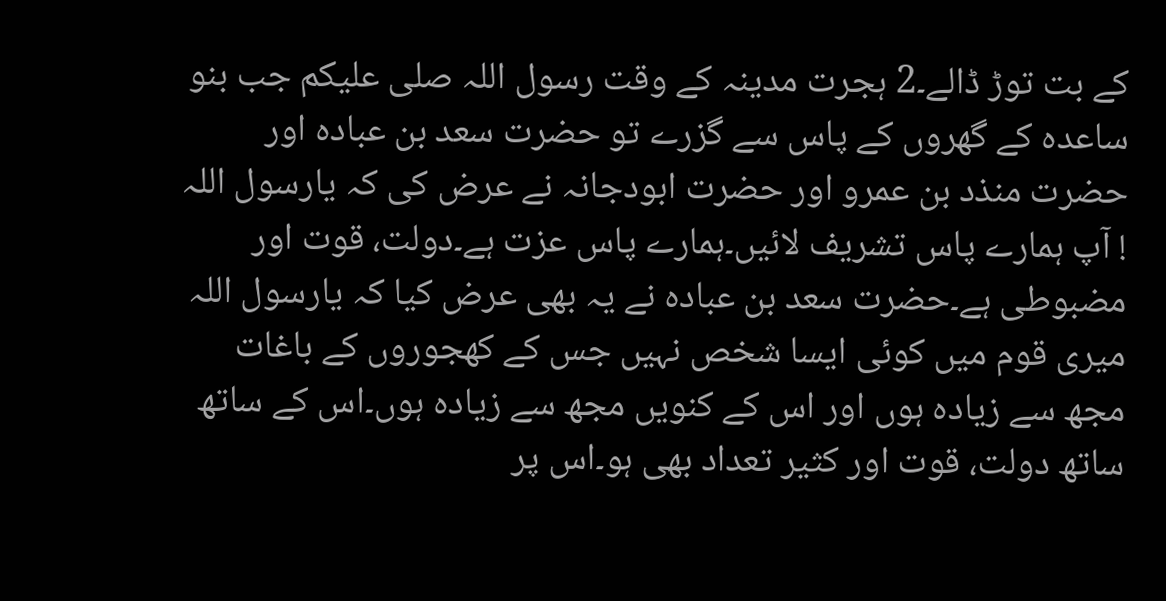کے بت توڑ ڈالے۔2 ہجرت مدینہ کے وقت رسول اللہ صلی علیکم جب بنو ساعدہ کے گھروں کے پاس سے گزرے تو حضرت سعد بن عبادہ اور حضرت منذد بن عمرو اور حضرت ابودجانہ نے عرض کی کہ یارسول اللہ ! آپ ہمارے پاس تشریف لائیں۔ہمارے پاس عزت ہے۔دولت، قوت اور مضبوطی ہے۔حضرت سعد بن عبادہ نے یہ بھی عرض کیا کہ یارسول اللہ میری قوم میں کوئی ایسا شخص نہیں جس کے کھجوروں کے باغات مجھ سے زیادہ ہوں اور اس کے کنویں مجھ سے زیادہ ہوں۔اس کے ساتھ ساتھ دولت، قوت اور کثیر تعداد بھی ہو۔اس پر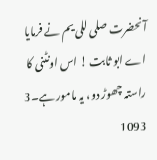آنحضرت صلی للی یم نے فرمایا اے ابو ثابت ! اس اونٹنی کا راستہ چھوڑ دو، یہ مامور ہے۔3 1093